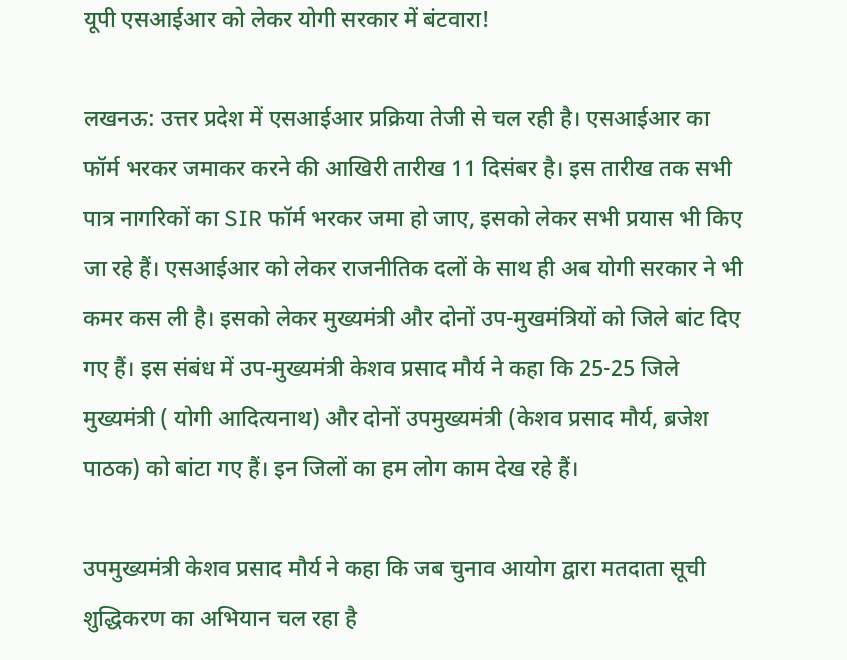यूपी एसआईआर को लेकर योगी सरकार में बंटवारा!

लखनऊ: उत्तर प्रदेश में एसआईआर प्रक्रिया तेजी से चल रही है। एसआईआर का फॉर्म भरकर जमाकर करने की आखिरी तारीख 11 दिसंबर है। इस तारीख तक सभी पात्र नागरिकों का SIR फॉर्म भरकर जमा हो जाए, इसको लेकर सभी प्रयास भी किए जा रहे हैं। एसआईआर को लेकर राजनीतिक दलों के साथ ही अब योगी सरकार ने भी कमर कस ली है। इसको लेकर मुख्यमंत्री और दोनों उप-मुखमंत्रियों को जिले बांट दिए गए हैं। इस संबंध में उप-मुख्यमंत्री केशव प्रसाद मौर्य ने कहा कि 25-25 जिले मुख्यमंत्री ( योगी आदित्यनाथ) और दोनों उपमुख्यमंत्री (केशव प्रसाद मौर्य, ब्रजेश पाठक) को बांटा गए हैं। इन जिलों का हम लोग काम देख रहे हैं।

उपमुख्यमंत्री केशव प्रसाद मौर्य ने कहा कि जब चुनाव आयोग द्वारा मतदाता सूची शुद्धिकरण का अभियान चल रहा है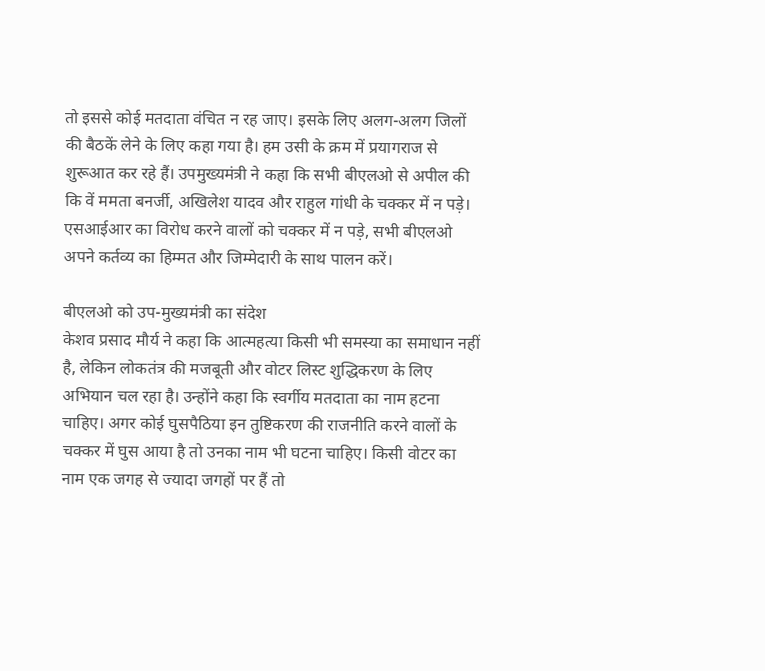तो इससे कोई मतदाता वंचित न रह जाए। इसके लिए अलग-अलग जिलों की बैठकें लेने के लिए कहा गया है। हम उसी के क्रम में प्रयागराज से शुरूआत कर रहे हैं। उपमुख्यमंत्री ने कहा कि सभी बीएलओ से अपील की कि वें ममता बनर्जी, अखिलेश यादव और राहुल गांधी के चक्कर में न पड़े। एसआईआर का विरोध करने वालों को चक्कर में न पड़े, सभी बीएलओ अपने कर्तव्य का हिम्मत और जिम्मेदारी के साथ पालन करें।

बीएलओ को उप-मुख्यमंत्री का संदेश
केशव प्रसाद मौर्य ने कहा कि आत्महत्या किसी भी समस्या का समाधान नहीं है, लेकिन लोकतंत्र की मजबूती और वोटर लिस्ट शुद्धिकरण के लिए अभियान चल रहा है। उन्होंने कहा कि स्वर्गीय मतदाता का नाम हटना चाहिए। अगर कोई घुसपैठिया इन तुष्टिकरण की राजनीति करने वालों के चक्कर में घुस आया है तो उनका नाम भी घटना चाहिए। किसी वोटर का नाम एक जगह से ज्यादा जगहों पर हैं तो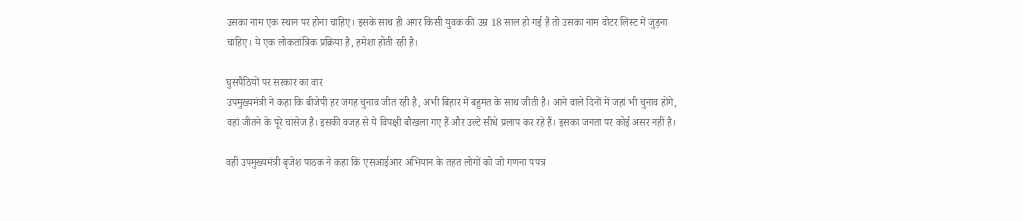उसका नाम एक स्थान पर होना चाहिए। इसके साथ ही अगर किसी युवक की उम्र 18 साल हो गई है तो उसका नाम वोटर लिस्ट में जुड़ना चाहिए। ये एक लोकतांत्रिक प्रक्रिया है, हमेशा होती रही है।

घुसपैठियों पर सरकार का वार
उपमुख्यमंत्री ने कहा कि बीजेपी हर जगह चुनाव जीत रही है, अभी बिहार में बहुमत के साथ जीती है। आने वाले दिनों में जहां भी चुनाव होंगे, वहां जीतने के पूरे चांसेज हैं। इसकी वजह से ये विपक्षी बौखला गए हैं और उल्टे सीधे प्रलाप कर रहे हैं। इसका जनता पर कोई असर नहीं है।

वहीं उपमुख्यमंत्री बृजेश पाठक ने कहा कि एसआईआर अभियान के तहत लोगों को जो गणना पपत्र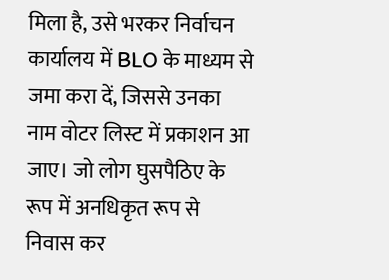मिला है, उसे भरकर निर्वाचन कार्यालय में BLO के माध्यम से जमा करा दें, जिससे उनका नाम वोटर लिस्ट में प्रकाशन आ जाए। जो लोग घुसपैठिए के रूप में अनधिकृत रूप से निवास कर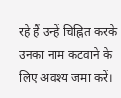रहे हैं उन्हें चिह्नित करके उनका नाम कटवाने के लिए अवश्य जमा करें।